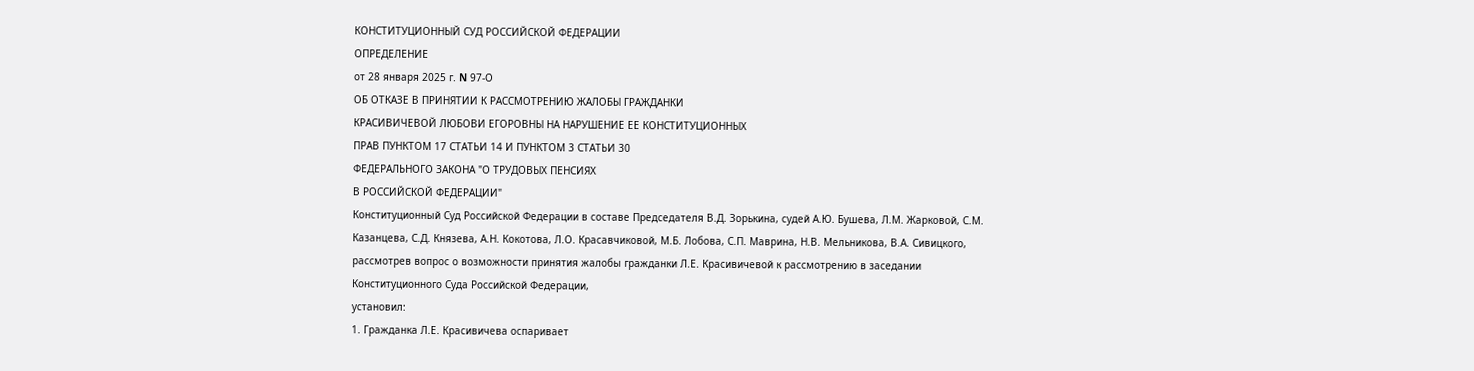КОНСТИТУЦИОННЫЙ СУД РОССИЙСКОЙ ФЕДЕРАЦИИ
ОПРЕДЕЛЕНИЕ
от 28 января 2025 г. N 97-О
ОБ ОТКАЗЕ В ПРИНЯТИИ К РАССМОТРЕНИЮ ЖАЛОБЫ ГРАЖДАНКИ
КРАСИВИЧЕВОЙ ЛЮБОВИ ЕГОРОВНЫ НА НАРУШЕНИЕ ЕЕ КОНСТИТУЦИОННЫХ
ПРАВ ПУНКТОМ 17 СТАТЬИ 14 И ПУНКТОМ 3 СТАТЬИ 30
ФЕДЕРАЛЬНОГО ЗАКОНА "О ТРУДОВЫХ ПЕНСИЯХ
В РОССИЙСКОЙ ФЕДЕРАЦИИ"
Конституционный Суд Российской Федерации в составе Председателя В.Д. Зорькина, судей А.Ю. Бушева, Л.М. Жарковой, С.М. Казанцева, С.Д. Князева, А.Н. Кокотова, Л.О. Красавчиковой, М.Б. Лобова, С.П. Маврина, Н.В. Мельникова, В.А. Сивицкого,
рассмотрев вопрос о возможности принятия жалобы гражданки Л.Е. Красивичевой к рассмотрению в заседании Конституционного Суда Российской Федерации,
установил:
1. Гражданка Л.Е. Красивичева оспаривает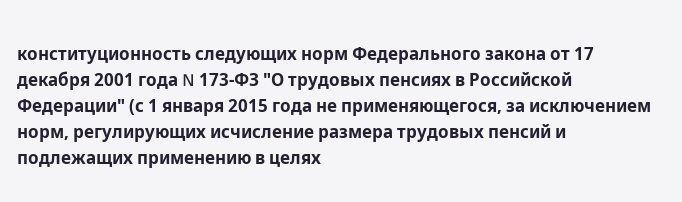конституционность следующих норм Федерального закона от 17 декабря 2001 года N 173-ФЗ "О трудовых пенсиях в Российской Федерации" (с 1 января 2015 года не применяющегося, за исключением норм, регулирующих исчисление размера трудовых пенсий и подлежащих применению в целях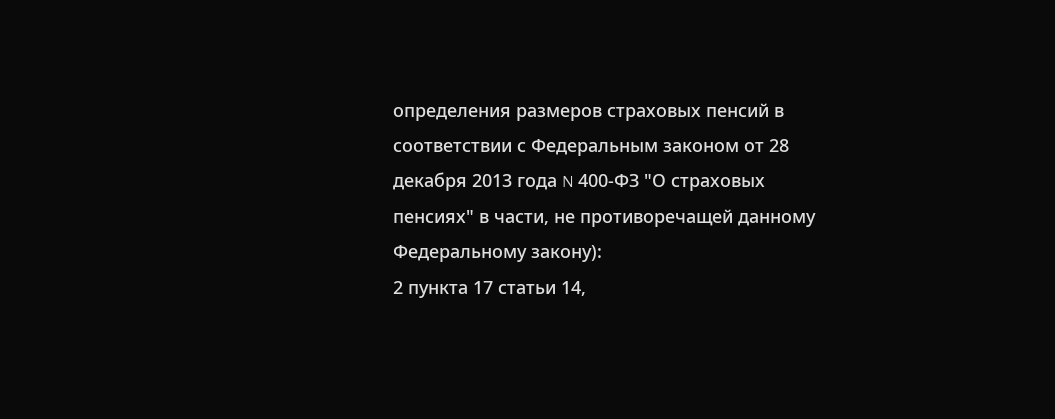определения размеров страховых пенсий в соответствии с Федеральным законом от 28 декабря 2013 года N 400-ФЗ "О страховых пенсиях" в части, не противоречащей данному Федеральному закону):
2 пункта 17 статьи 14,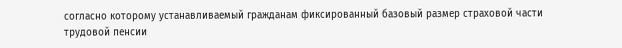согласно которому устанавливаемый гражданам фиксированный базовый размер страховой части трудовой пенсии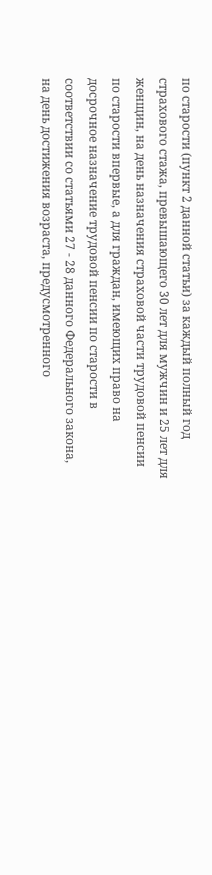по старости (пункт 2 данной статьи) за каждый полный год страхового стажа, превышающего 30 лет для мужчин и 25 лет для женщин, на день назначения страховой части трудовой пенсии по старости впервые, а для граждан, имеющих право на досрочное назначение трудовой пенсии по старости в соответствии со статьями 27 - 28 данного Федерального закона, на день достижения возраста, предусмотренного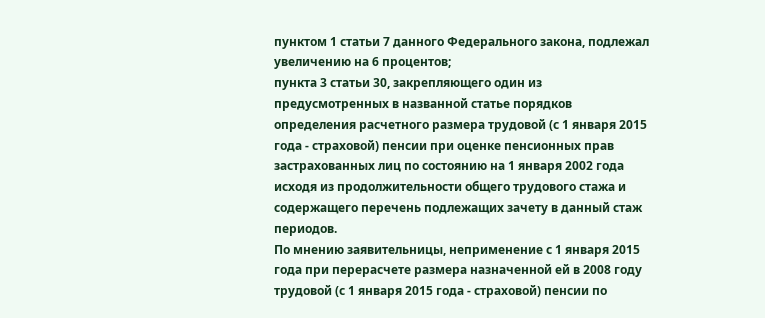пунктом 1 статьи 7 данного Федерального закона, подлежал увеличению на 6 процентов;
пункта 3 статьи 30, закрепляющего один из предусмотренных в названной статье порядков определения расчетного размера трудовой (с 1 января 2015 года - страховой) пенсии при оценке пенсионных прав застрахованных лиц по состоянию на 1 января 2002 года исходя из продолжительности общего трудового стажа и содержащего перечень подлежащих зачету в данный стаж периодов.
По мнению заявительницы, неприменение с 1 января 2015 года при перерасчете размера назначенной ей в 2008 году трудовой (с 1 января 2015 года - страховой) пенсии по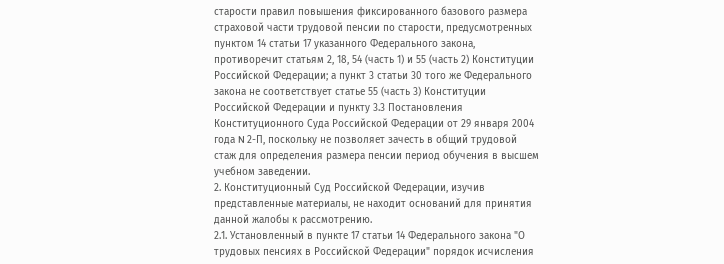старости правил повышения фиксированного базового размера страховой части трудовой пенсии по старости, предусмотренных пунктом 14 статьи 17 указанного Федерального закона, противоречит статьям 2, 18, 54 (часть 1) и 55 (часть 2) Конституции Российской Федерации; а пункт 3 статьи 30 того же Федерального закона не соответствует статье 55 (часть 3) Конституции Российской Федерации и пункту 3.3 Постановления Конституционного Суда Российской Федерации от 29 января 2004 года N 2-П, поскольку не позволяет зачесть в общий трудовой стаж для определения размера пенсии период обучения в высшем учебном заведении.
2. Конституционный Суд Российской Федерации, изучив представленные материалы, не находит оснований для принятия данной жалобы к рассмотрению.
2.1. Установленный в пункте 17 статьи 14 Федерального закона "О трудовых пенсиях в Российской Федерации" порядок исчисления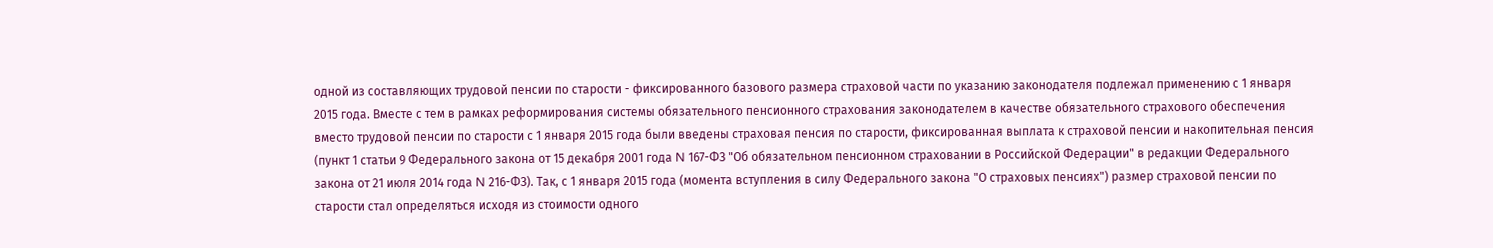одной из составляющих трудовой пенсии по старости - фиксированного базового размера страховой части по указанию законодателя подлежал применению с 1 января 2015 года. Вместе с тем в рамках реформирования системы обязательного пенсионного страхования законодателем в качестве обязательного страхового обеспечения вместо трудовой пенсии по старости с 1 января 2015 года были введены страховая пенсия по старости, фиксированная выплата к страховой пенсии и накопительная пенсия (пункт 1 статьи 9 Федерального закона от 15 декабря 2001 года N 167-ФЗ "Об обязательном пенсионном страховании в Российской Федерации" в редакции Федерального закона от 21 июля 2014 года N 216-ФЗ). Так, с 1 января 2015 года (момента вступления в силу Федерального закона "О страховых пенсиях") размер страховой пенсии по старости стал определяться исходя из стоимости одного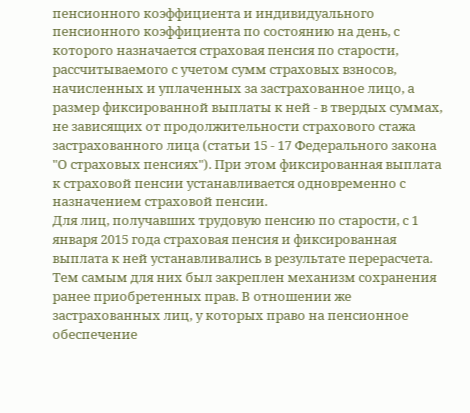пенсионного коэффициента и индивидуального пенсионного коэффициента по состоянию на день, с которого назначается страховая пенсия по старости, рассчитываемого с учетом сумм страховых взносов, начисленных и уплаченных за застрахованное лицо, а размер фиксированной выплаты к ней - в твердых суммах, не зависящих от продолжительности страхового стажа застрахованного лица (статьи 15 - 17 Федерального закона "О страховых пенсиях"). При этом фиксированная выплата к страховой пенсии устанавливается одновременно с назначением страховой пенсии.
Для лиц, получавших трудовую пенсию по старости, с 1 января 2015 года страховая пенсия и фиксированная выплата к ней устанавливались в результате перерасчета. Тем самым для них был закреплен механизм сохранения ранее приобретенных прав. В отношении же застрахованных лиц, у которых право на пенсионное обеспечение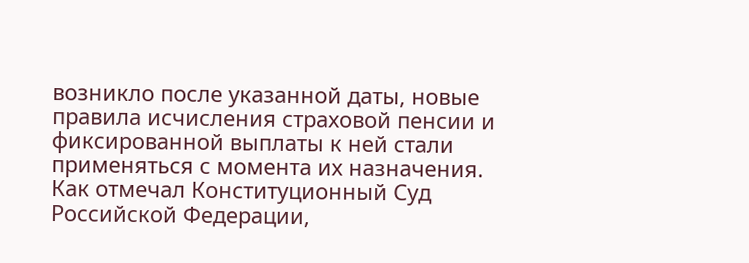возникло после указанной даты, новые правила исчисления страховой пенсии и фиксированной выплаты к ней стали применяться с момента их назначения.
Как отмечал Конституционный Суд Российской Федерации,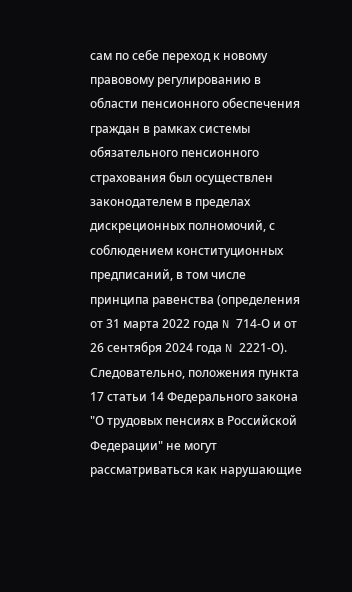сам по себе переход к новому правовому регулированию в области пенсионного обеспечения граждан в рамках системы обязательного пенсионного страхования был осуществлен законодателем в пределах дискреционных полномочий, с соблюдением конституционных предписаний, в том числе принципа равенства (определения от 31 марта 2022 года N 714-О и от 26 сентября 2024 года N 2221-О). Следовательно, положения пункта 17 статьи 14 Федерального закона "О трудовых пенсиях в Российской Федерации" не могут рассматриваться как нарушающие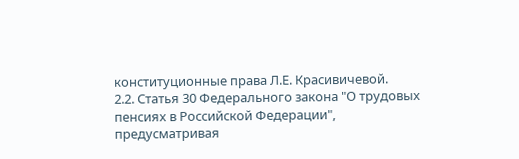конституционные права Л.Е. Красивичевой.
2.2. Статья 30 Федерального закона "О трудовых пенсиях в Российской Федерации", предусматривая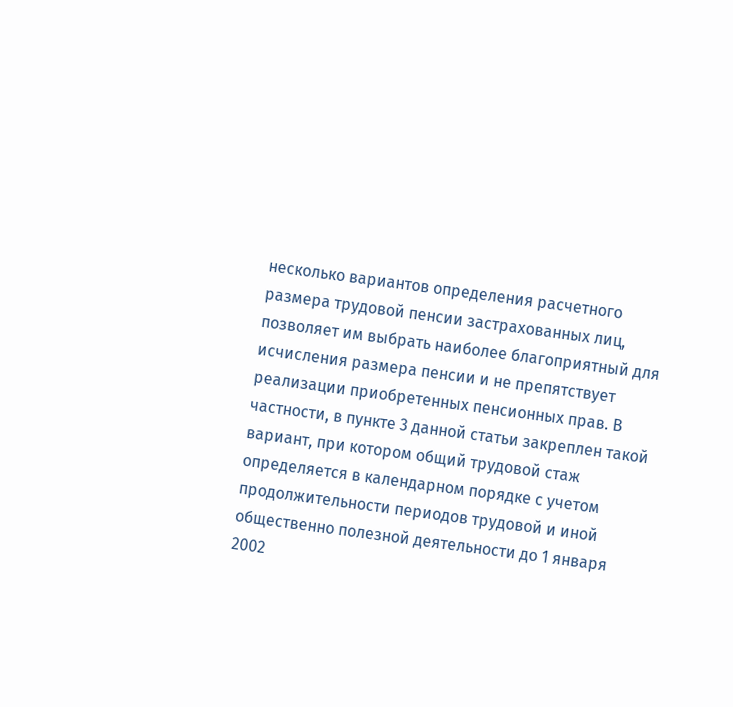несколько вариантов определения расчетного размера трудовой пенсии застрахованных лиц, позволяет им выбрать наиболее благоприятный для исчисления размера пенсии и не препятствует реализации приобретенных пенсионных прав. В частности, в пункте 3 данной статьи закреплен такой вариант, при котором общий трудовой стаж определяется в календарном порядке с учетом продолжительности периодов трудовой и иной общественно полезной деятельности до 1 января 2002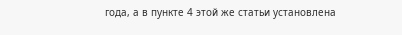года, а в пункте 4 этой же статьи установлена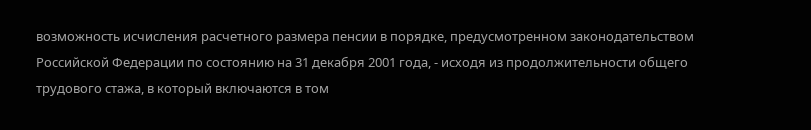возможность исчисления расчетного размера пенсии в порядке, предусмотренном законодательством Российской Федерации по состоянию на 31 декабря 2001 года, - исходя из продолжительности общего трудового стажа, в который включаются в том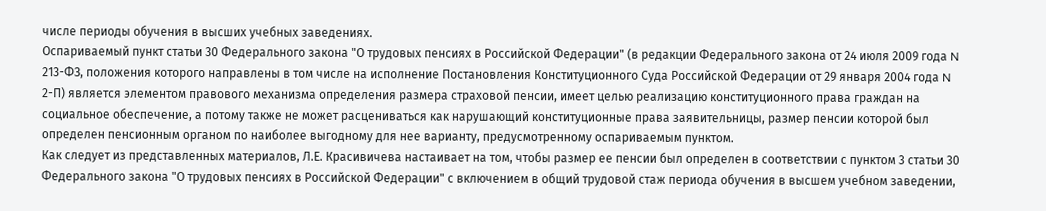числе периоды обучения в высших учебных заведениях.
Оспариваемый пункт статьи 30 Федерального закона "О трудовых пенсиях в Российской Федерации" (в редакции Федерального закона от 24 июля 2009 года N 213-ФЗ, положения которого направлены в том числе на исполнение Постановления Конституционного Суда Российской Федерации от 29 января 2004 года N 2-П) является элементом правового механизма определения размера страховой пенсии, имеет целью реализацию конституционного права граждан на социальное обеспечение, а потому также не может расцениваться как нарушающий конституционные права заявительницы, размер пенсии которой был определен пенсионным органом по наиболее выгодному для нее варианту, предусмотренному оспариваемым пунктом.
Как следует из представленных материалов, Л.Е. Красивичева настаивает на том, чтобы размер ее пенсии был определен в соответствии с пунктом 3 статьи 30 Федерального закона "О трудовых пенсиях в Российской Федерации" с включением в общий трудовой стаж периода обучения в высшем учебном заведении,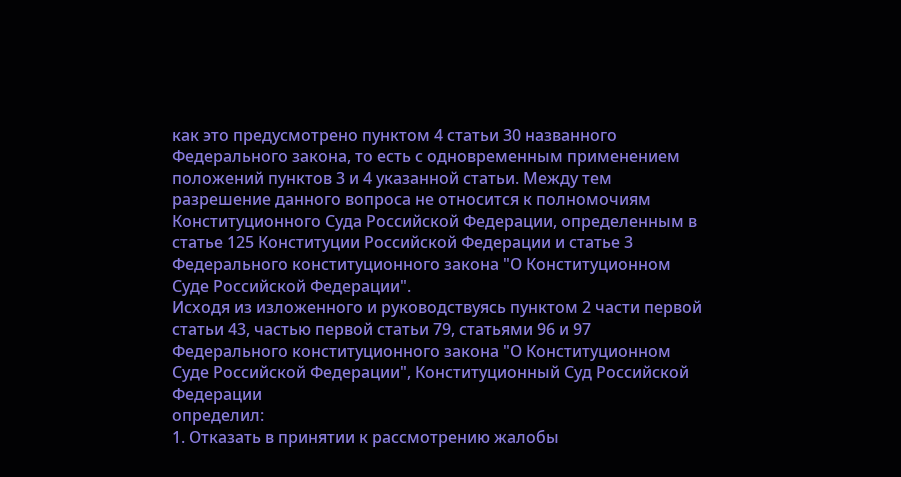как это предусмотрено пунктом 4 статьи 30 названного Федерального закона, то есть с одновременным применением положений пунктов 3 и 4 указанной статьи. Между тем разрешение данного вопроса не относится к полномочиям Конституционного Суда Российской Федерации, определенным в статье 125 Конституции Российской Федерации и статье 3 Федерального конституционного закона "О Конституционном Суде Российской Федерации".
Исходя из изложенного и руководствуясь пунктом 2 части первой статьи 43, частью первой статьи 79, статьями 96 и 97 Федерального конституционного закона "О Конституционном Суде Российской Федерации", Конституционный Суд Российской Федерации
определил:
1. Отказать в принятии к рассмотрению жалобы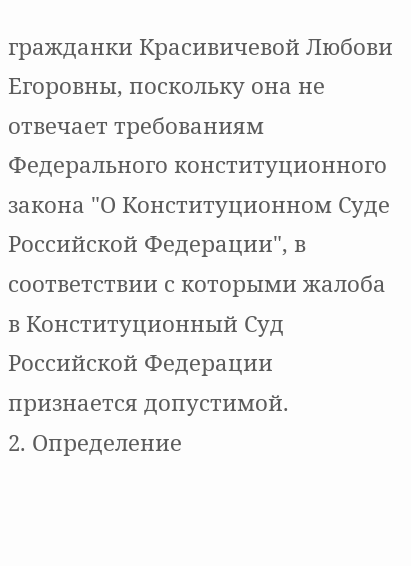гражданки Красивичевой Любови Егоровны, поскольку она не отвечает требованиям Федерального конституционного закона "О Конституционном Суде Российской Федерации", в соответствии с которыми жалоба в Конституционный Суд Российской Федерации признается допустимой.
2. Определение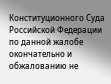Конституционного Суда Российской Федерации по данной жалобе окончательно и обжалованию не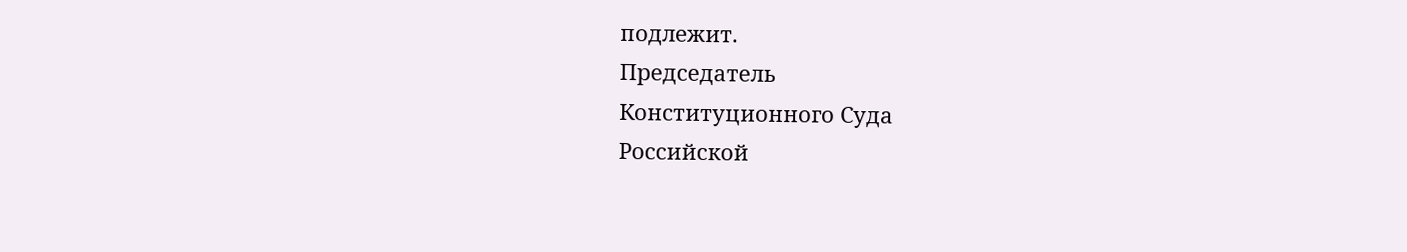подлежит.
Председатель
Конституционного Суда
Российской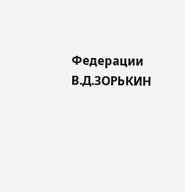Федерации
В.Д.ЗОРЬКИН